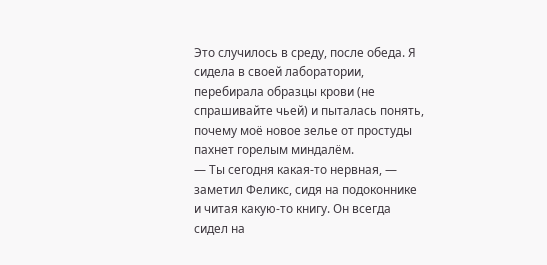Это случилось в среду, после обеда. Я сидела в своей лаборатории, перебирала образцы крови (не спрашивайте чьей) и пыталась понять, почему моё новое зелье от простуды пахнет горелым миндалём.
— Ты сегодня какая-то нервная, — заметил Феликс, сидя на подоконнике и читая какую-то книгу. Он всегда сидел на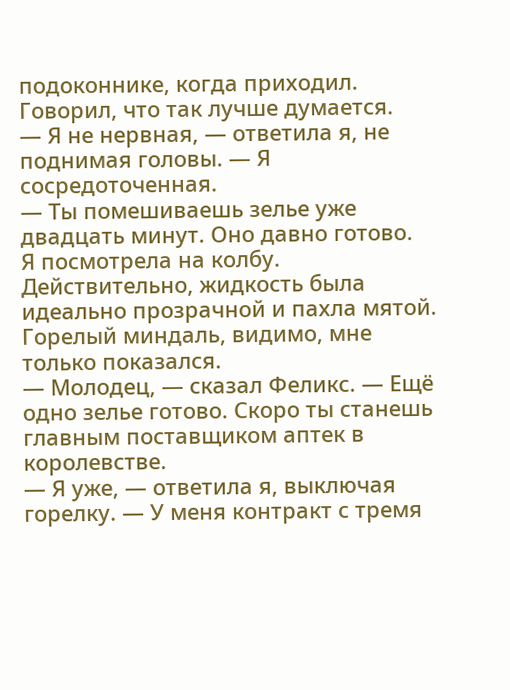подоконнике, когда приходил. Говорил, что так лучше думается.
— Я не нервная, — ответила я, не поднимая головы. — Я сосредоточенная.
— Ты помешиваешь зелье уже двадцать минут. Оно давно готово.
Я посмотрела на колбу. Действительно, жидкость была идеально прозрачной и пахла мятой. Горелый миндаль, видимо, мне только показался.
— Молодец, — сказал Феликс. — Ещё одно зелье готово. Скоро ты станешь главным поставщиком аптек в королевстве.
— Я уже, — ответила я, выключая горелку. — У меня контракт с тремя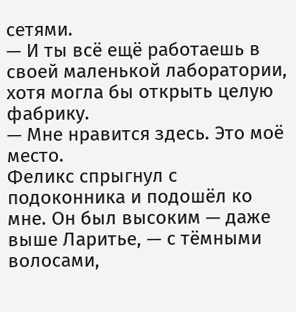сетями.
— И ты всё ещё работаешь в своей маленькой лаборатории, хотя могла бы открыть целую фабрику.
— Мне нравится здесь. Это моё место.
Феликс спрыгнул с подоконника и подошёл ко мне. Он был высоким — даже выше Ларитье, — с тёмными волосами,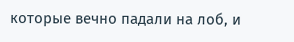которые вечно падали на лоб, и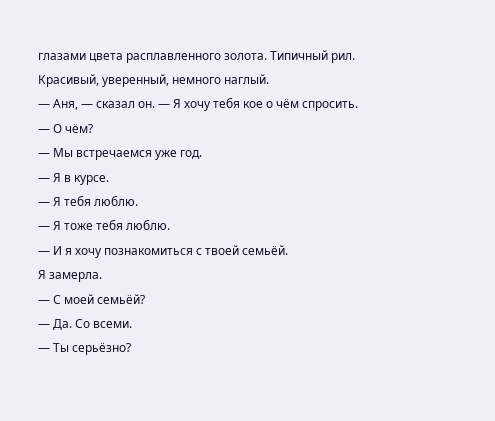глазами цвета расплавленного золота. Типичный рил. Красивый, уверенный, немного наглый.
— Аня, — сказал он. — Я хочу тебя кое о чём спросить.
— О чём?
— Мы встречаемся уже год.
— Я в курсе.
— Я тебя люблю.
— Я тоже тебя люблю.
— И я хочу познакомиться с твоей семьёй.
Я замерла.
— С моей семьёй?
— Да. Со всеми.
— Ты серьёзно?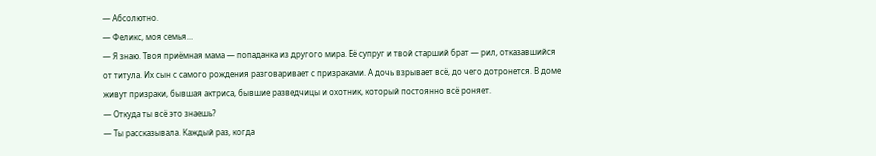— Абсолютно.
— Феликс, моя семья…
— Я знаю. Твоя приёмная мама — попаданка из другого мира. Её супруг и твой старший брат — рил, отказавшийся от титула. Их сын с самого рождения разговаривает с призраками. А дочь взрывает всё, до чего дотронется. В доме живут призраки, бывшая актриса, бывшие разведчицы и охотник, который постоянно всё роняет.
— Откуда ты всё это знаешь?
— Ты рассказывала. Каждый раз, когда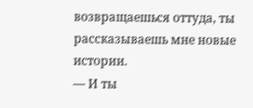возвращаешься оттуда, ты рассказываешь мне новые истории.
— И ты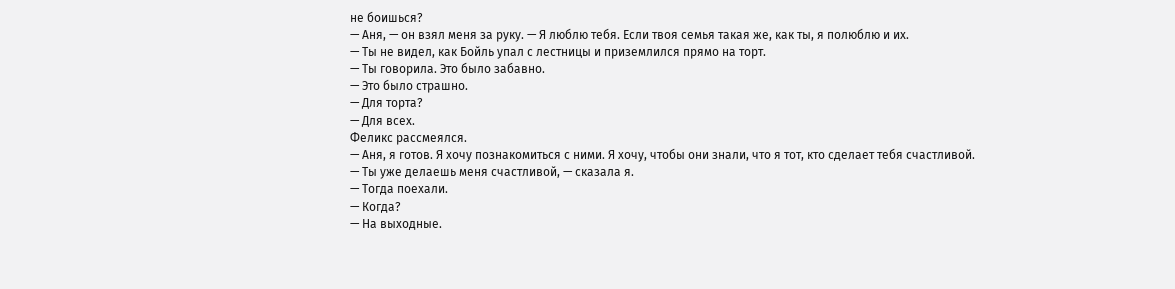не боишься?
— Аня, — он взял меня за руку. — Я люблю тебя. Если твоя семья такая же, как ты, я полюблю и их.
— Ты не видел, как Бойль упал с лестницы и приземлился прямо на торт.
— Ты говорила. Это было забавно.
— Это было страшно.
— Для торта?
— Для всех.
Феликс рассмеялся.
— Аня, я готов. Я хочу познакомиться с ними. Я хочу, чтобы они знали, что я тот, кто сделает тебя счастливой.
— Ты уже делаешь меня счастливой, — сказала я.
— Тогда поехали.
— Когда?
— На выходные.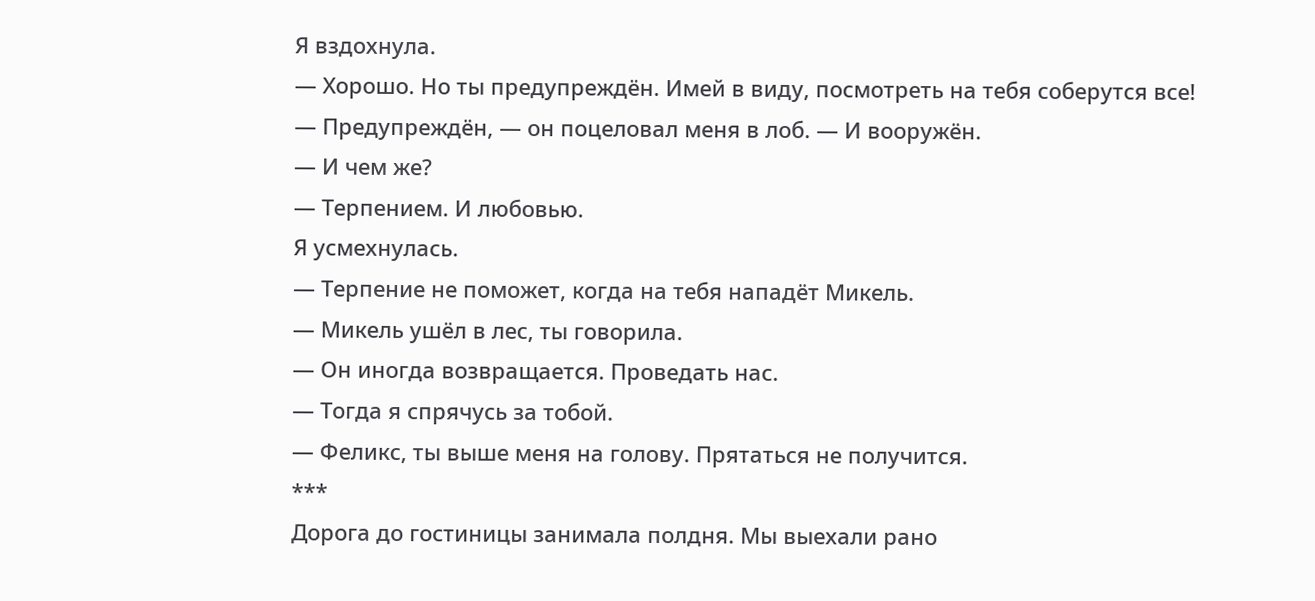Я вздохнула.
— Хорошо. Но ты предупреждён. Имей в виду, посмотреть на тебя соберутся все!
— Предупреждён, — он поцеловал меня в лоб. — И вооружён.
— И чем же?
— Терпением. И любовью.
Я усмехнулась.
— Терпение не поможет, когда на тебя нападёт Микель.
— Микель ушёл в лес, ты говорила.
— Он иногда возвращается. Проведать нас.
— Тогда я спрячусь за тобой.
— Феликс, ты выше меня на голову. Прятаться не получится.
***
Дорога до гостиницы занимала полдня. Мы выехали рано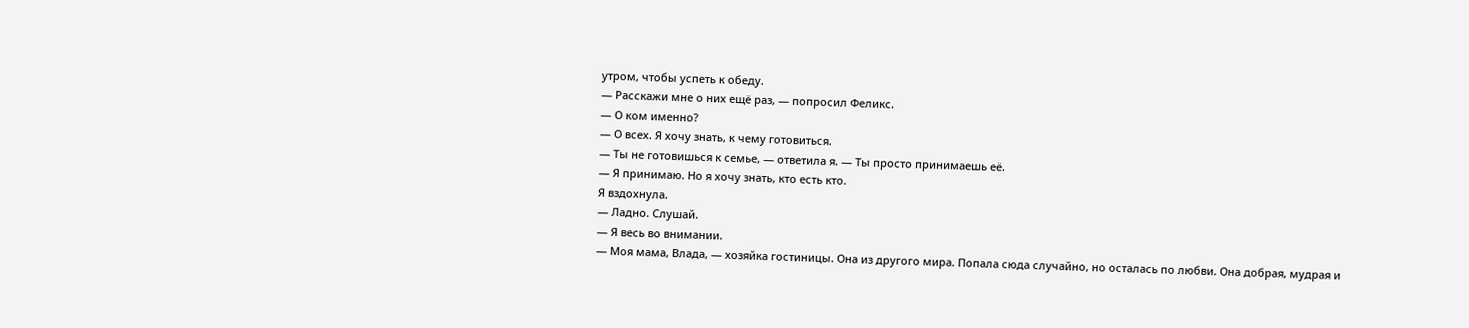утром, чтобы успеть к обеду.
— Расскажи мне о них ещё раз, — попросил Феликс.
— О ком именно?
— О всех. Я хочу знать, к чему готовиться.
— Ты не готовишься к семье, — ответила я. — Ты просто принимаешь её.
— Я принимаю. Но я хочу знать, кто есть кто.
Я вздохнула.
— Ладно. Слушай.
— Я весь во внимании.
— Моя мама, Влада, — хозяйка гостиницы. Она из другого мира. Попала сюда случайно, но осталась по любви. Она добрая, мудрая и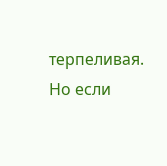терпеливая. Но если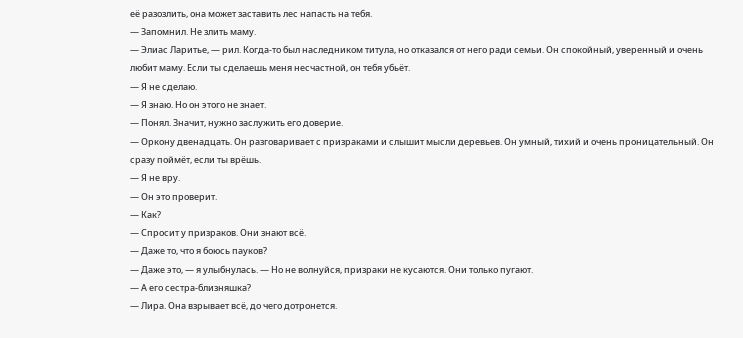её разозлить, она может заставить лес напасть на тебя.
— Запомнил. Не злить маму.
— Элиас Ларитье, — рил. Когда-то был наследником титула, но отказался от него ради семьи. Он спокойный, уверенный и очень любит маму. Если ты сделаешь меня несчастной, он тебя убьёт.
— Я не сделаю.
— Я знаю. Но он этого не знает.
— Понял. Значит, нужно заслужить его доверие.
— Оркону двенадцать. Он разговаривает с призраками и слышит мысли деревьев. Он умный, тихий и очень проницательный. Он сразу поймёт, если ты врёшь.
— Я не вру.
— Он это проверит.
— Как?
— Спросит у призраков. Они знают всё.
— Даже то, что я боюсь пауков?
— Даже это, — я улыбнулась. — Но не волнуйся, призраки не кусаются. Они только пугают.
— А его сестра-близняшка?
— Лира. Она взрывает всё, до чего дотронется.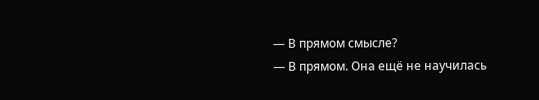— В прямом смысле?
— В прямом. Она ещё не научилась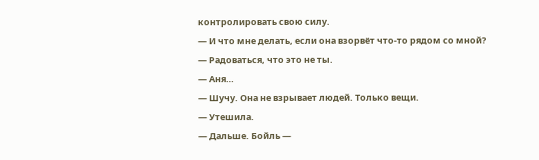контролировать свою силу.
— И что мне делать, если она взорвёт что-то рядом со мной?
— Радоваться, что это не ты.
— Аня…
— Шучу. Она не взрывает людей. Только вещи.
— Утешила.
— Дальше. Бойль —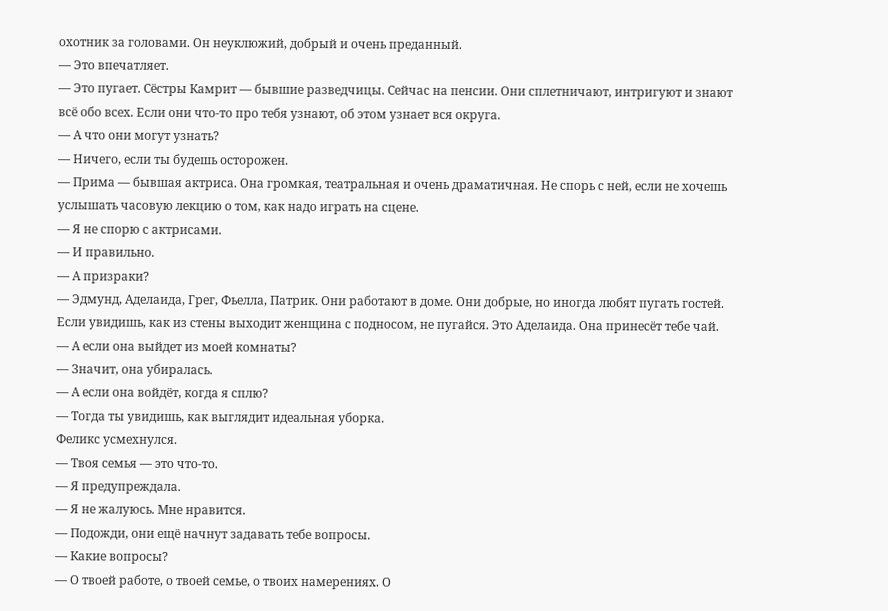охотник за головами. Он неуклюжий, добрый и очень преданный.
— Это впечатляет.
— Это пугает. Сёстры Камрит — бывшие разведчицы. Сейчас на пенсии. Они сплетничают, интригуют и знают всё обо всех. Если они что-то про тебя узнают, об этом узнает вся округа.
— А что они могут узнать?
— Ничего, если ты будешь осторожен.
— Прима — бывшая актриса. Она громкая, театральная и очень драматичная. Не спорь с ней, если не хочешь услышать часовую лекцию о том, как надо играть на сцене.
— Я не спорю с актрисами.
— И правильно.
— А призраки?
— Эдмунд, Аделаида, Грег, Фьелла, Патрик. Они работают в доме. Они добрые, но иногда любят пугать гостей. Если увидишь, как из стены выходит женщина с подносом, не пугайся. Это Аделаида. Она принесёт тебе чай.
— А если она выйдет из моей комнаты?
— Значит, она убиралась.
— А если она войдёт, когда я сплю?
— Тогда ты увидишь, как выглядит идеальная уборка.
Феликс усмехнулся.
— Твоя семья — это что-то.
— Я предупреждала.
— Я не жалуюсь. Мне нравится.
— Подожди, они ещё начнут задавать тебе вопросы.
— Какие вопросы?
— О твоей работе, о твоей семье, о твоих намерениях. О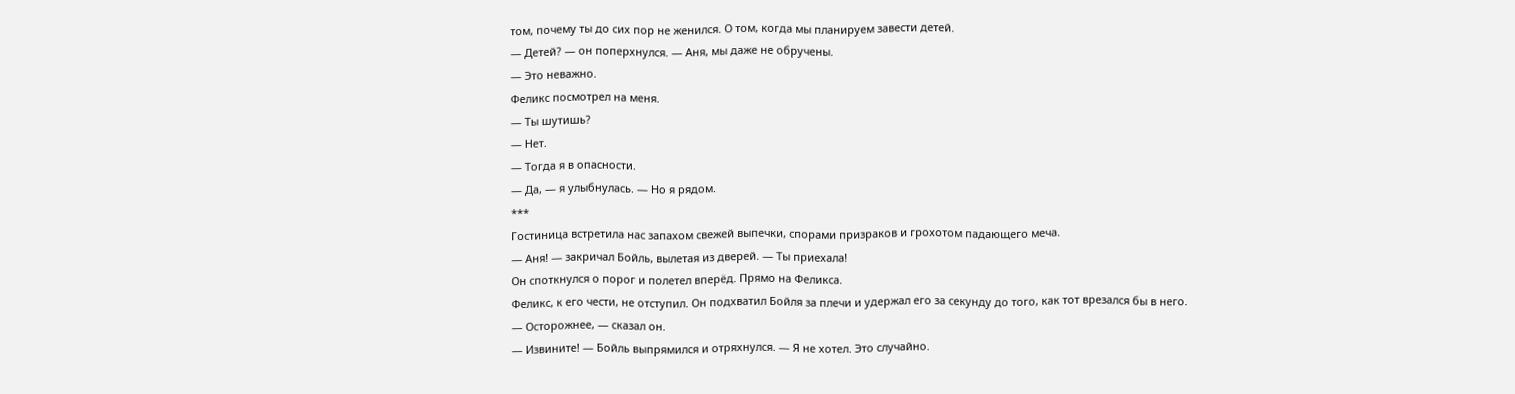том, почему ты до сих пор не женился. О том, когда мы планируем завести детей.
— Детей? — он поперхнулся. — Аня, мы даже не обручены.
— Это неважно.
Феликс посмотрел на меня.
— Ты шутишь?
— Нет.
— Тогда я в опасности.
— Да, — я улыбнулась. — Но я рядом.
***
Гостиница встретила нас запахом свежей выпечки, спорами призраков и грохотом падающего меча.
— Аня! — закричал Бойль, вылетая из дверей. — Ты приехала!
Он споткнулся о порог и полетел вперёд. Прямо на Феликса.
Феликс, к его чести, не отступил. Он подхватил Бойля за плечи и удержал его за секунду до того, как тот врезался бы в него.
— Осторожнее, — сказал он.
— Извините! — Бойль выпрямился и отряхнулся. — Я не хотел. Это случайно.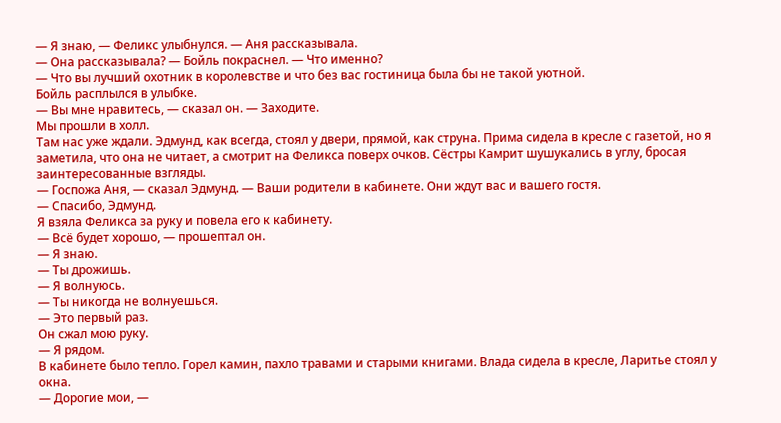— Я знаю, — Феликс улыбнулся. — Аня рассказывала.
— Она рассказывала? — Бойль покраснел. — Что именно?
— Что вы лучший охотник в королевстве и что без вас гостиница была бы не такой уютной.
Бойль расплылся в улыбке.
— Вы мне нравитесь, — сказал он. — Заходите.
Мы прошли в холл.
Там нас уже ждали. Эдмунд, как всегда, стоял у двери, прямой, как струна. Прима сидела в кресле с газетой, но я заметила, что она не читает, а смотрит на Феликса поверх очков. Сёстры Камрит шушукались в углу, бросая заинтересованные взгляды.
— Госпожа Аня, — сказал Эдмунд. — Ваши родители в кабинете. Они ждут вас и вашего гостя.
— Спасибо, Эдмунд.
Я взяла Феликса за руку и повела его к кабинету.
— Всё будет хорошо, — прошептал он.
— Я знаю.
— Ты дрожишь.
— Я волнуюсь.
— Ты никогда не волнуешься.
— Это первый раз.
Он сжал мою руку.
— Я рядом.
В кабинете было тепло. Горел камин, пахло травами и старыми книгами. Влада сидела в кресле, Ларитье стоял у окна.
— Дорогие мои, —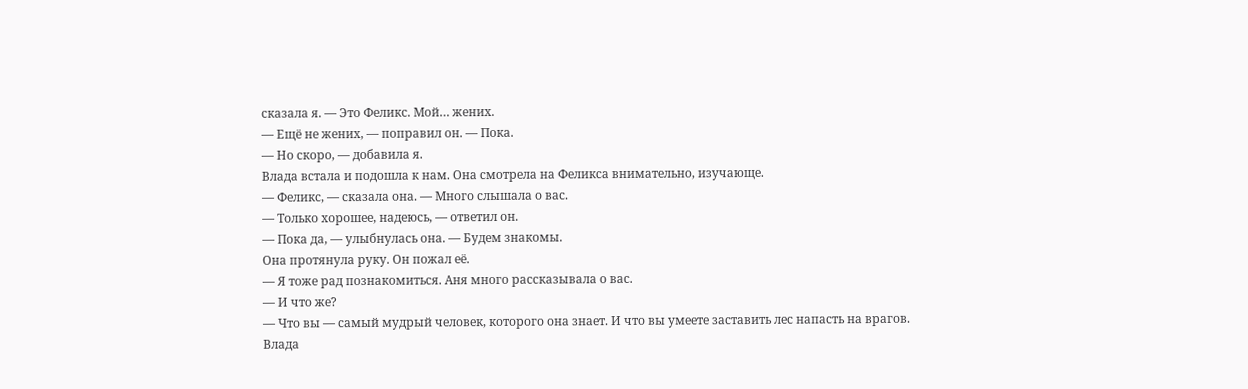сказала я. — Это Феликс. Мой… жених.
— Ещё не жених, — поправил он. — Пока.
— Но скоро, — добавила я.
Влада встала и подошла к нам. Она смотрела на Феликса внимательно, изучающе.
— Феликс, — сказала она. — Много слышала о вас.
— Только хорошее, надеюсь, — ответил он.
— Пока да, — улыбнулась она. — Будем знакомы.
Она протянула руку. Он пожал её.
— Я тоже рад познакомиться. Аня много рассказывала о вас.
— И что же?
— Что вы — самый мудрый человек, которого она знает. И что вы умеете заставить лес напасть на врагов.
Влада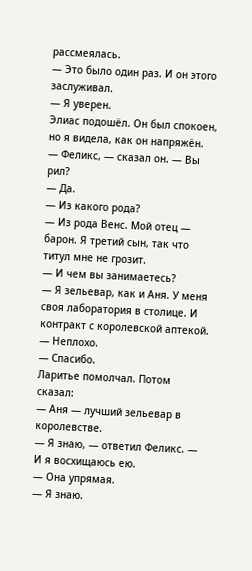рассмеялась.
— Это было один раз. И он этого заслуживал.
— Я уверен.
Элиас подошёл. Он был спокоен, но я видела, как он напряжён.
— Феликс, — сказал он. — Вы рил?
— Да.
— Из какого рода?
— Из рода Венс. Мой отец — барон. Я третий сын, так что титул мне не грозит.
— И чем вы занимаетесь?
— Я зельевар, как и Аня. У меня своя лаборатория в столице. И контракт с королевской аптекой.
— Неплохо.
— Спасибо.
Ларитье помолчал. Потом сказал:
— Аня — лучший зельевар в королевстве.
— Я знаю, — ответил Феликс. — И я восхищаюсь ею.
— Она упрямая.
— Я знаю.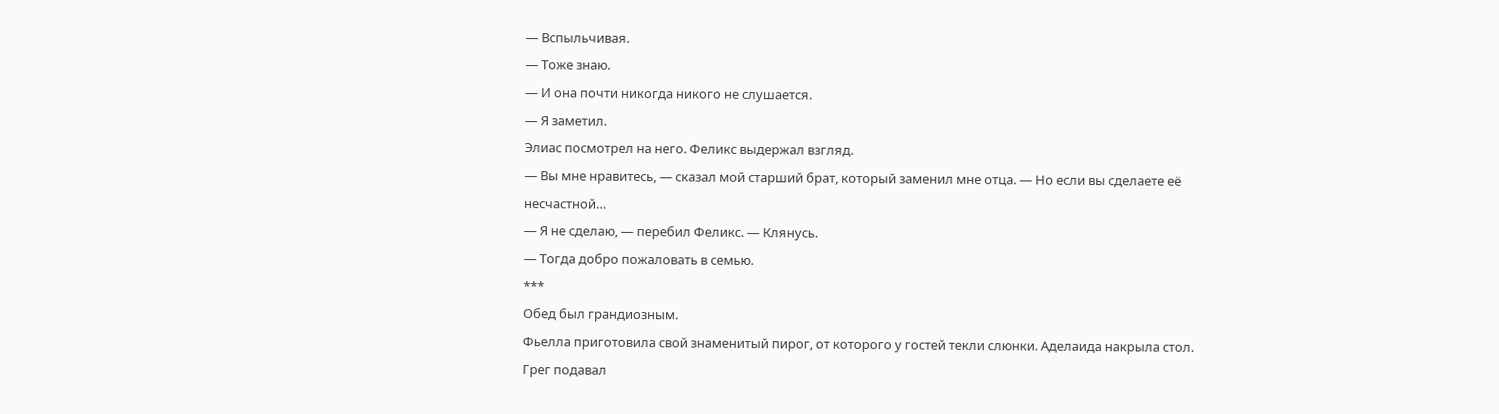— Вспыльчивая.
— Тоже знаю.
— И она почти никогда никого не слушается.
— Я заметил.
Элиас посмотрел на него. Феликс выдержал взгляд.
— Вы мне нравитесь, — сказал мой старший брат, который заменил мне отца. — Но если вы сделаете её несчастной…
— Я не сделаю, — перебил Феликс. — Клянусь.
— Тогда добро пожаловать в семью.
***
Обед был грандиозным.
Фьелла приготовила свой знаменитый пирог, от которого у гостей текли слюнки. Аделаида накрыла стол. Грег подавал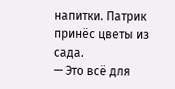напитки. Патрик принёс цветы из сада.
— Это всё для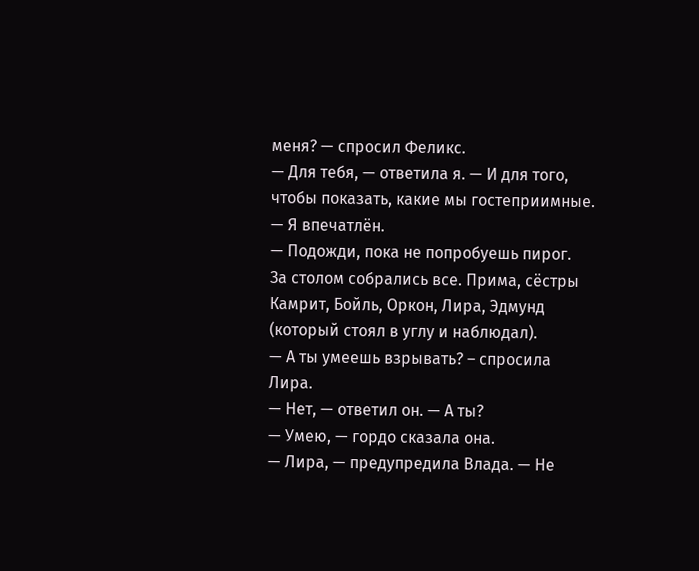меня? — спросил Феликс.
— Для тебя, — ответила я. — И для того, чтобы показать, какие мы гостеприимные.
— Я впечатлён.
— Подожди, пока не попробуешь пирог.
За столом собрались все. Прима, сёстры Камрит, Бойль, Оркон, Лира, Эдмунд (который стоял в углу и наблюдал).
— А ты умеешь взрывать? – спросила Лира.
— Нет, — ответил он. — А ты?
— Умею, — гордо сказала она.
— Лира, — предупредила Влада. — Не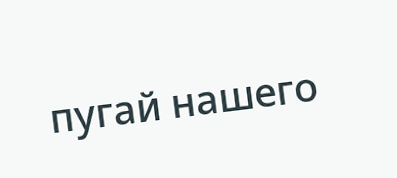пугай нашего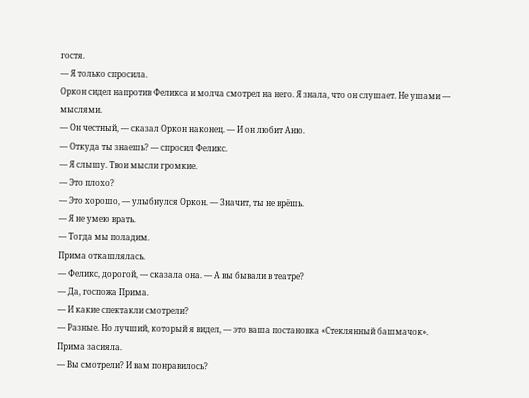гостя.
— Я только спросила.
Оркон сидел напротив Феликса и молча смотрел на него. Я знала, что он слушает. Не ушами — мыслями.
— Он честный, — сказал Оркон наконец. — И он любит Аню.
— Откуда ты знаешь? — спросил Феликс.
— Я слышу. Твои мысли громкие.
— Это плохо?
— Это хорошо, — улыбнулся Оркон. — Значит, ты не врёшь.
— Я не умею врать.
— Тогда мы поладим.
Прима откашлялась.
— Феликс, дорогой, — сказала она. — А вы бывали в театре?
— Да, госпожа Прима.
— И какие спектакли смотрели?
— Разные. Но лучший, который я видел, — это ваша постановка «Стеклянный башмачок».
Прима засияла.
— Вы смотрели? И вам понравилось?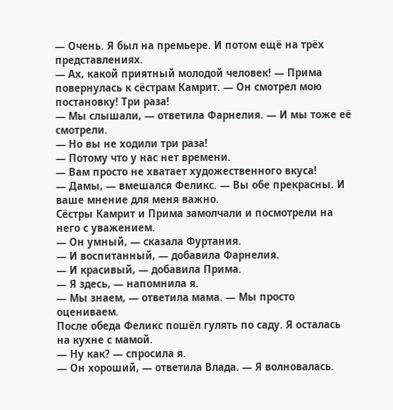— Очень. Я был на премьере. И потом ещё на трёх представлениях.
— Ах, какой приятный молодой человек! — Прима повернулась к сёстрам Камрит. — Он смотрел мою постановку! Три раза!
— Мы слышали, — ответила Фарнелия. — И мы тоже её смотрели.
— Но вы не ходили три раза!
— Потому что у нас нет времени.
— Вам просто не хватает художественного вкуса!
— Дамы, — вмешался Феликс. — Вы обе прекрасны. И ваше мнение для меня важно.
Сёстры Камрит и Прима замолчали и посмотрели на него с уважением.
— Он умный, — сказала Фуртания.
— И воспитанный, — добавила Фарнелия.
— И красивый, — добавила Прима.
— Я здесь, — напомнила я.
— Мы знаем, — ответила мама. — Мы просто оцениваем.
После обеда Феликс пошёл гулять по саду. Я осталась на кухне с мамой.
— Ну как? — спросила я.
— Он хороший, — ответила Влада. — Я волновалась.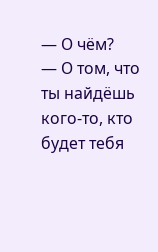— О чём?
— О том, что ты найдёшь кого-то, кто будет тебя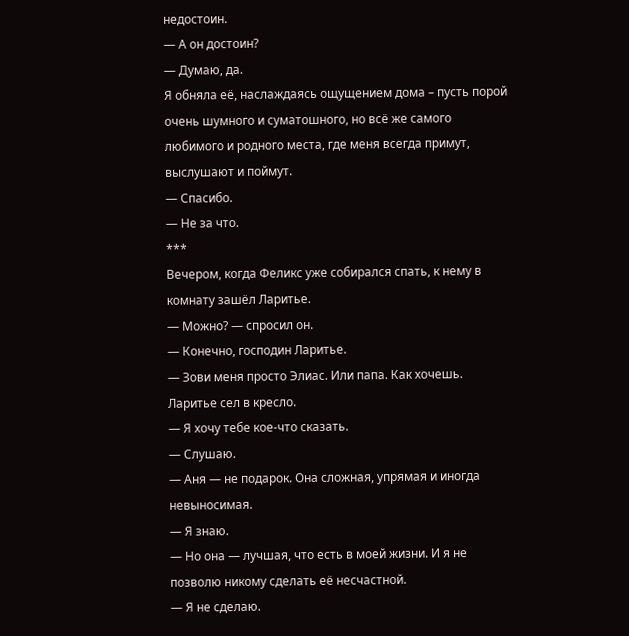недостоин.
— А он достоин?
— Думаю, да.
Я обняла её, наслаждаясь ощущением дома – пусть порой очень шумного и суматошного, но всё же самого любимого и родного места, где меня всегда примут, выслушают и поймут.
— Спасибо.
— Не за что.
***
Вечером, когда Феликс уже собирался спать, к нему в комнату зашёл Ларитье.
— Можно? — спросил он.
— Конечно, господин Ларитье.
— Зови меня просто Элиас. Или папа. Как хочешь.
Ларитье сел в кресло.
— Я хочу тебе кое-что сказать.
— Слушаю.
— Аня — не подарок. Она сложная, упрямая и иногда невыносимая.
— Я знаю.
— Но она — лучшая, что есть в моей жизни. И я не позволю никому сделать её несчастной.
— Я не сделаю.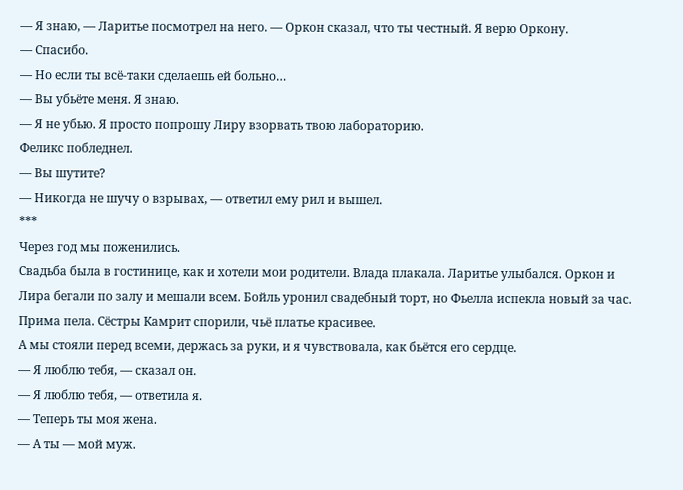— Я знаю, — Ларитье посмотрел на него. — Оркон сказал, что ты честный. Я верю Оркону.
— Спасибо.
— Но если ты всё-таки сделаешь ей больно…
— Вы убьёте меня. Я знаю.
— Я не убью. Я просто попрошу Лиру взорвать твою лабораторию.
Феликс побледнел.
— Вы шутите?
— Никогда не шучу о взрывах, — ответил ему рил и вышел.
***
Через год мы поженились.
Свадьба была в гостинице, как и хотели мои родители. Влада плакала. Ларитье улыбался. Оркон и Лира бегали по залу и мешали всем. Бойль уронил свадебный торт, но Фьелла испекла новый за час. Прима пела. Сёстры Камрит спорили, чьё платье красивее.
А мы стояли перед всеми, держась за руки, и я чувствовала, как бьётся его сердце.
— Я люблю тебя, — сказал он.
— Я люблю тебя, — ответила я.
— Теперь ты моя жена.
— А ты — мой муж.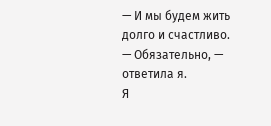— И мы будем жить долго и счастливо.
— Обязательно, — ответила я.
Я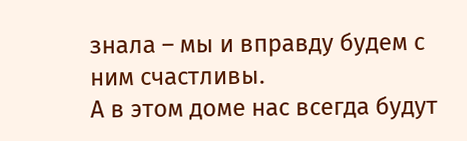знала – мы и вправду будем с ним счастливы.
А в этом доме нас всегда будут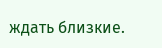ждать близкие.